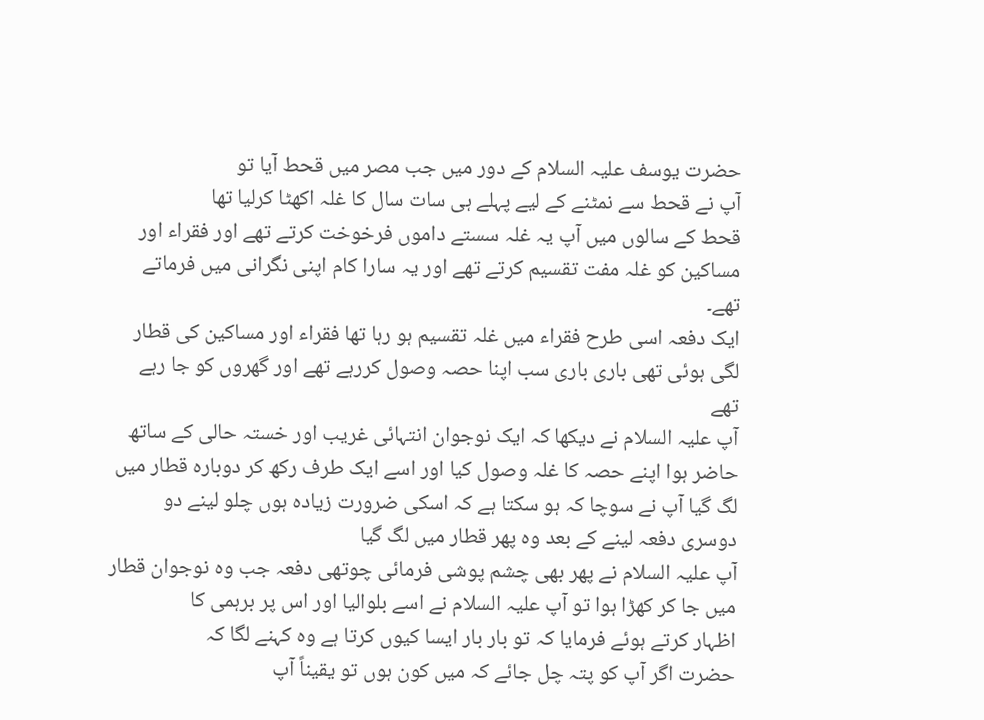حضرت یوسف علیہ السلام کے دور میں جب مصر میں قحط آیا تو
آپ نے قحط سے نمٹنے کے لیے پہلے ہی سات سال کا غلہ اکھٹا کرلیا تھا
قحط کے سالوں میں آپ یہ غلہ سستے داموں فرخوخت کرتے تھے اور فقراء اور
مساکین کو غلہ مفت تقسیم کرتے تھے اور یہ سارا کام اپنی نگرانی میں فرماتے
تھے۔
ایک دفعہ اسی طرح فقراء میں غلہ تقسیم ہو رہا تھا فقراء اور مساکین کی قطار
لگی ہوئی تھی باری باری سب اپنا حصہ وصول کررہے تھے اور گھروں کو جا رہے
تھے
آپ علیہ السلام نے دیکھا کہ ایک نوجوان انتہائی غریب اور خستہ حالی کے ساتھ
حاضر ہوا اپنے حصہ کا غلہ وصول کیا اور اسے ایک طرف رکھ کر دوبارہ قطار میں
لگ گیا آپ نے سوچا کہ ہو سکتا ہے کہ اسکی ضرورت زیادہ ہوں چلو لینے دو
دوسری دفعہ لینے کے بعد وہ پھر قطار میں لگ گیا
آپ علیہ السلام نے پھر بھی چشم پوشی فرمائی چوتھی دفعہ جب وہ نوجوان قطار
میں جا کر کھڑا ہوا تو آپ علیہ السلام نے اسے بلوالیا اور اس پر برہمی کا
اظہار کرتے ہوئے فرمایا کہ تو بار بار ایسا کیوں کرتا ہے وہ کہنے لگا کہ
حضرت اگر آپ کو پتہ چل جائے کہ میں کون ہوں تو یقیناً آپ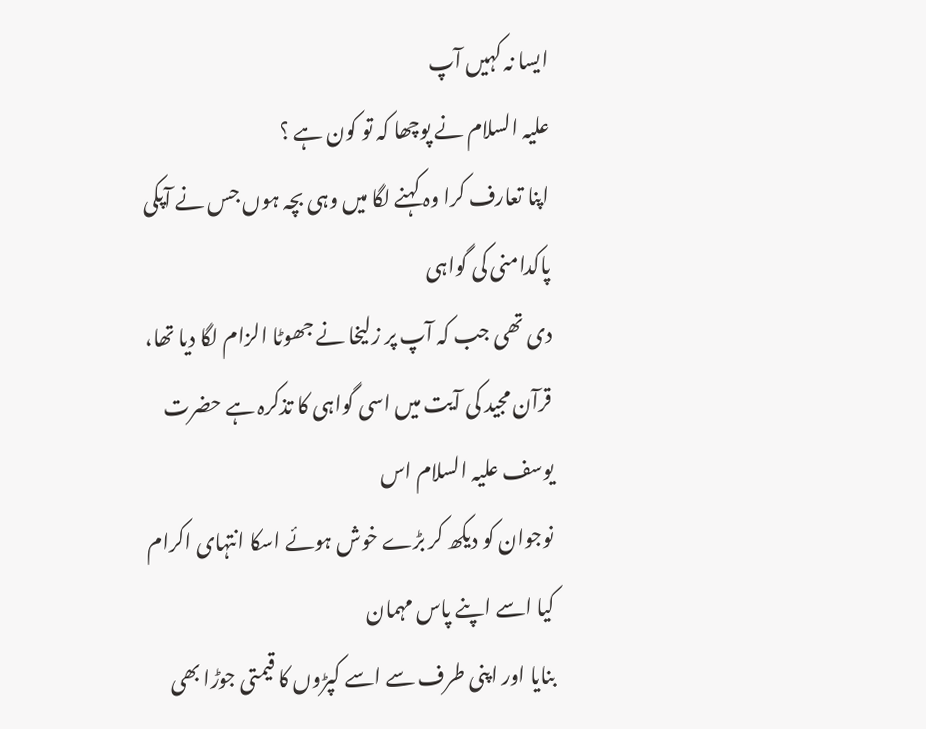ایسا نہ کہیں آپ
علیہ السلام نے پوچھا کہ تو کون ہے ؟
اپنا تعارف کرا وہ کہنے لگا میں وہی بچہ ہوں جس نے آپکی پاکدامنی کی گواہی
دی تھی جب کہ آپ پر زلیخا نے جھوٹا الزام لگا دیا تھا،
قرآن مجید کی آیت میں اسی گواہی کا تذکرہ ہے حضرت یوسف علیہ السلام اس
نوجوان کو دیکھ کر بڑے خوش ہوئے اسکا انتہای اکرام کیا اسے اپنے پاس مہمان
بنایا اور اپنی طرف سے اسے کپڑوں کا قیمتی جوڑا بھی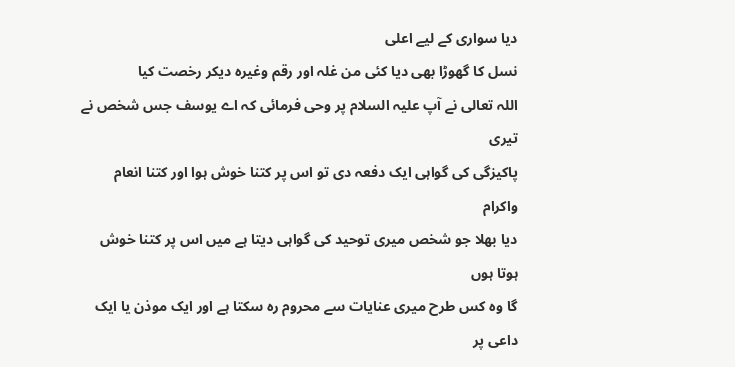دیا سواری کے لیے اعلی
نسل کا گھوڑا بھی دیا کئی من غلہ اور رقم وغیرہ دیکر رخصت کیا
اللہ تعالی نے آپ علیہ السلام پر وحی فرمائی کہ اے یوسف جس شخص نے تیری
پاکیزگی کی گواہی ایک دفعہ دی تو اس پر کتنا خوش ہوا اور کتنا انعام واکرام
دیا بھلا جو شخص میری توحید کی گواہی دیتا ہے میں اس پر کتنا خوش ہوتا ہوں
گا وہ کس طرح میری عنایات سے محروم رہ سکتا ہے اور ایک موذن یا ایک داعی پر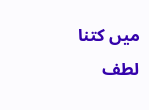میں کتنا لطف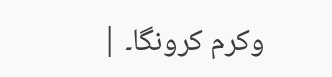وکرم کرونگا۔ |